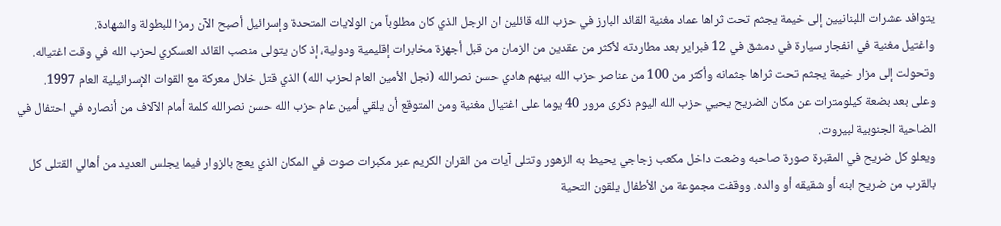يتوافد عشرات اللبنانيين إلى خيمة يجثم تحت ثراها عماد مغنية القائد البارز في حزب الله قائلين ان الرجل الذي كان مطلوباً من الولايات المتحدة وإسرائيل أصبح الآن رمزا للبطولة والشهادة.
واغتيل مغنية في انفجار سيارة في دمشق في 12 فبراير بعد مطاردته لأكثر من عقدين من الزمان من قبل أجهزة مخابرات إقليمية ودولية، إذ كان يتولى منصب القائد العسكري لحزب الله في وقت اغتياله.
وتحولت إلى مزار خيمة يجثم تحت ثراها جثمانه وأكثر من 100 من عناصر حزب الله بينهم هادي حسن نصرالله (نجل الأمين العام لحزب الله) الذي قتل خلال معركة مع القوات الإسرائيلية العام 1997.
وعلى بعد بضعة كيلومترات عن مكان الضريح يحيي حزب الله اليوم ذكرى مرور 40 يوما على اغتيال مغنية ومن المتوقع أن يلقي أمين عام حزب الله حسن نصرالله كلمة أمام الآلاف من أنصاره في احتفال في الضاحية الجنوبية لبيروت.
ويعلو كل ضريح في المقبرة صورة صاحبه وضعت داخل مكعب زجاجي يحيط به الزهور وتتلى آيات من القران الكريم عبر مكبرات صوت في المكان الذي يعج بالزوار فيما يجلس العديد من أهالي القتلى كل بالقرب من ضريح ابنه أو شقيقه أو والده. ووقفت مجموعة من الأطفال يلقون التحية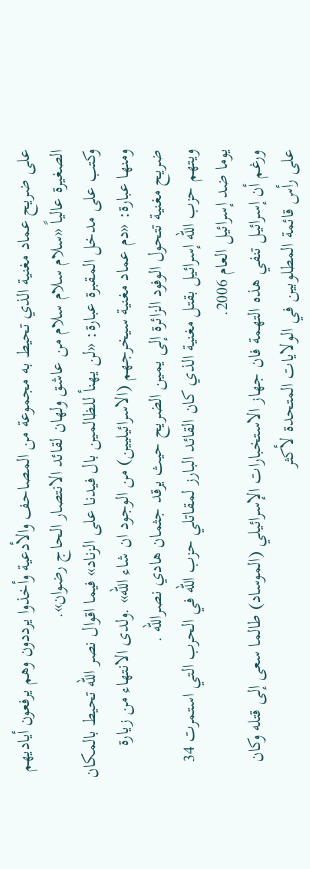على ضريح عماد مغنية الذي تحيط به مجموعة من المصاحف والأدعية وأخذوا يرددون وهم يرفعون أياديهم الصغيرة عالياً «سلام سلام سلام من عاشق ولهان لقائد الانتصار الحاج رضوان».
وكتب على مدخل المقبرة عبارة: «لن يهنأ للظالمين بال فيدنا على الزناد» فيما اقوال نصر الله تحيط بالمكان ومنها عبارة: «دم عماد مغنية سيخرجهم (الاسرائيليين) من الوجود ان شاء الله» .ولدى الانتهاء من زيارة ضريح مغنية تتحول الوفود الزائرة إلى يمين الضريح حيث يرقد جثمان هادي نصرالله .
ويتهم حزب الله إسرائيل بقتل مغنية الذي كان القائد البارز لمقاتلي حزب الله في الحرب التي استمرت 34 يوما ضد إسرائيل العام 2006.
ورغم أن إسرائيل تنفي هذه التهمة فان جهاز الاستخبارات الإسرائيلي (الموساد) طالما سعى إلى قتله وكان على رأس قائمة المطلوبين في الولايات المتحدة لأكثر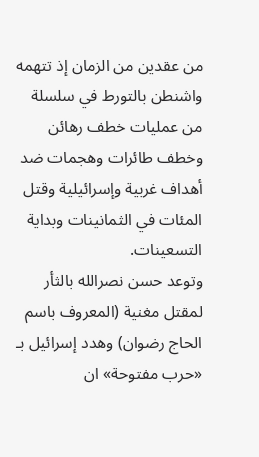من عقدين من الزمان إذ تتهمه واشنطن بالتورط في سلسلة من عمليات خطف رهائن وخطف طائرات وهجمات ضد أهداف غربية وإسرائيلية وقتل المئات في الثمانينات وبداية التسعينات.
وتوعد حسن نصرالله بالثأر لمقتل مغنية (المعروف باسم الحاج رضوان) وهدد إسرائيل بـ «حرب مفتوحة» ان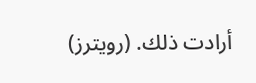أرادت ذلك. (رويترز)